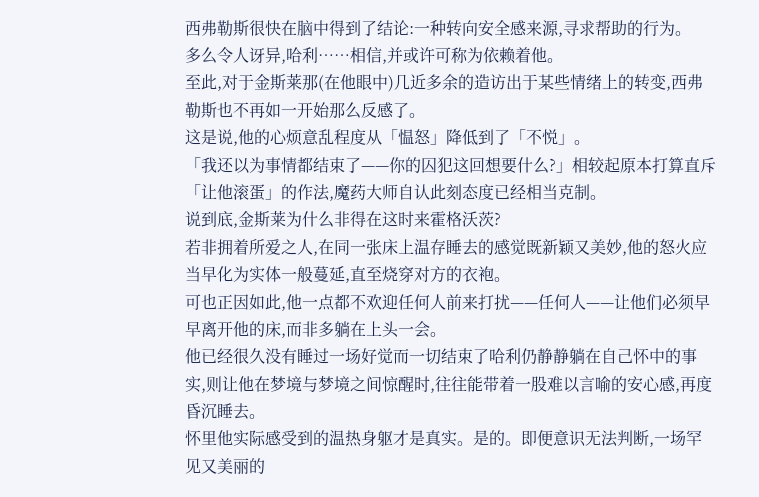西弗勒斯很快在脑中得到了结论:一种转向安全感来源,寻求帮助的行为。
多么令人讶异,哈利……相信,并或许可称为依赖着他。
至此,对于金斯莱那(在他眼中)几近多余的造访出于某些情绪上的转变,西弗勒斯也不再如一开始那么反感了。
这是说,他的心烦意乱程度从「愠怒」降低到了「不悦」。
「我还以为事情都结束了——你的囚犯这回想要什么?」相较起原本打算直斥「让他滚蛋」的作法,魔药大师自认此刻态度已经相当克制。
说到底,金斯莱为什么非得在这时来霍格沃茨?
若非拥着所爱之人,在同一张床上温存睡去的感觉既新颖又美妙,他的怒火应当早化为实体一般蔓延,直至烧穿对方的衣袍。
可也正因如此,他一点都不欢迎任何人前来打扰——任何人——让他们必须早早离开他的床,而非多躺在上头一会。
他已经很久没有睡过一场好觉而一切结束了哈利仍静静躺在自己怀中的事实,则让他在梦境与梦境之间惊醒时,往往能带着一股难以言喻的安心感,再度昏沉睡去。
怀里他实际感受到的温热身躯才是真实。是的。即便意识无法判断,一场罕见又美丽的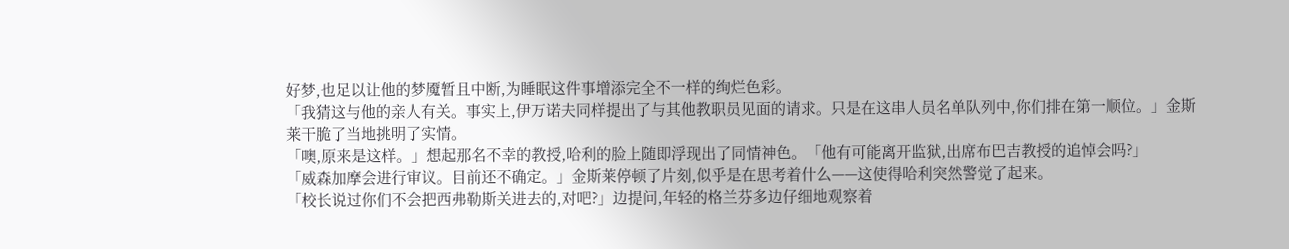好梦,也足以让他的梦魇暂且中断,为睡眠这件事增添完全不一样的绚烂色彩。
「我猜这与他的亲人有关。事实上,伊万诺夫同样提出了与其他教职员见面的请求。只是在这串人员名单队列中,你们排在第一顺位。」金斯莱干脆了当地挑明了实情。
「噢,原来是这样。」想起那名不幸的教授,哈利的脸上随即浮现出了同情神色。「他有可能离开监狱,出席布巴吉教授的追悼会吗?」
「威森加摩会进行审议。目前还不确定。」金斯莱停顿了片刻,似乎是在思考着什么——这使得哈利突然警觉了起来。
「校长说过你们不会把西弗勒斯关进去的,对吧?」边提问,年轻的格兰芬多边仔细地观察着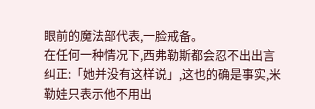眼前的魔法部代表,一脸戒备。
在任何一种情况下,西弗勒斯都会忍不出出言纠正:「她并没有这样说」,这也的确是事实,米勒娃只表示他不用出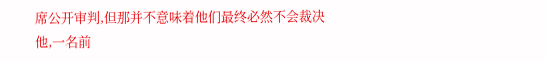席公开审判,但那并不意味着他们最终必然不会裁决他,一名前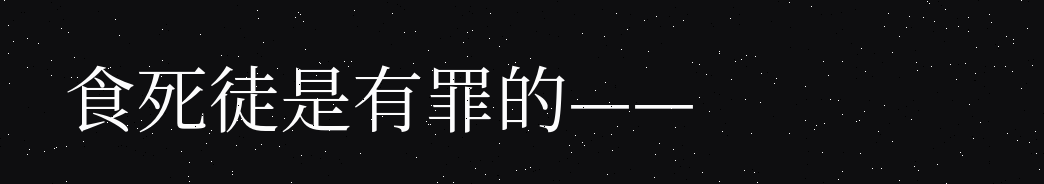食死徒是有罪的——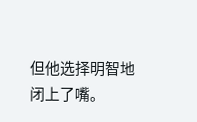但他选择明智地闭上了嘴。